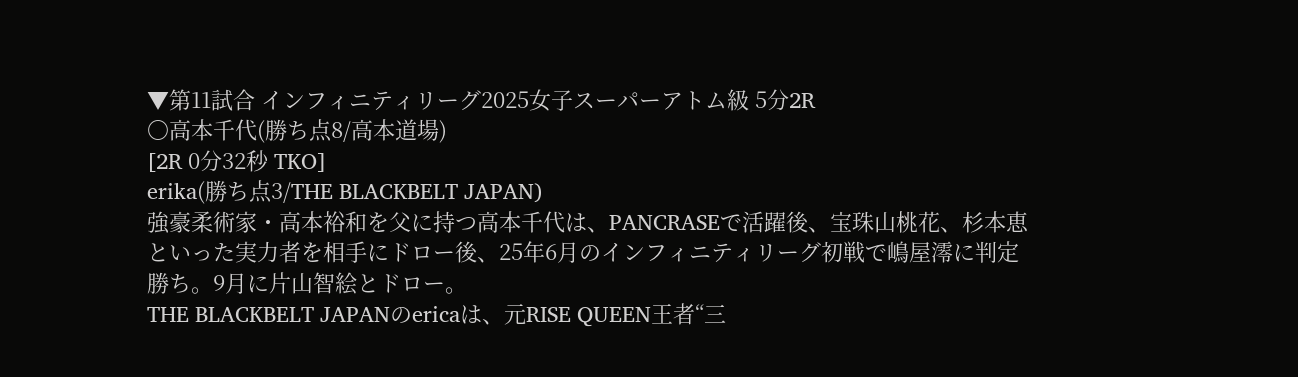▼第11試合 インフィニティリーグ2025女子スーパーアトム級 5分2R
〇高本千代(勝ち点8/高本道場)
[2R 0分32秒 TKO]
erika(勝ち点3/THE BLACKBELT JAPAN)
強豪柔術家・高本裕和を父に持つ高本千代は、PANCRASEで活躍後、宝珠山桃花、杉本恵といった実力者を相手にドロー後、25年6月のインフィニティリーグ初戦で嶋屋澪に判定勝ち。9月に片山智絵とドロー。
THE BLACKBELT JAPANのericaは、元RISE QUEEN王者“三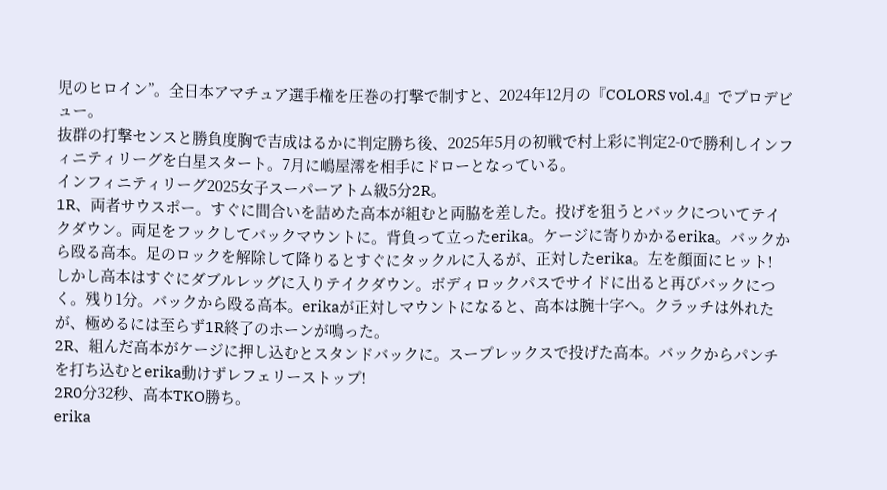児のヒロイン”。全日本アマチュア選手権を圧巻の打撃で制すと、2024年12月の『COLORS vol.4』でプロデビュー。
抜群の打撃センスと勝負度胸で吉成はるかに判定勝ち後、2025年5月の初戦で村上彩に判定2-0で勝利しインフィニティリーグを白星スタート。7月に嶋屋澪を相手にドローとなっている。
インフィニティリーグ2025女子スーパーアトム級5分2R。
1R、両者サウスポー。すぐに間合いを詰めた高本が組むと両脇を差した。投げを狙うとバックについてテイクダウン。両足をフックしてバックマウントに。背負って立ったerika。ケージに寄りかかるerika。バックから殴る高本。足のロックを解除して降りるとすぐにタックルに入るが、正対したerika。左を顔面にヒット!
しかし高本はすぐにダブルレッグに入りテイクダウン。ボディロックパスでサイドに出ると再びバックにつく。残り1分。バックから殴る高本。erikaが正対しマウントになると、高本は腕十字へ。クラッチは外れたが、極めるには至らず1R終了のホーンが鳴った。
2R、組んだ高本がケージに押し込むとスタンドバックに。スープレックスで投げた高本。バックからパンチを打ち込むとerika動けずレフェリーストップ!
2R0分32秒、高本TKO勝ち。
erika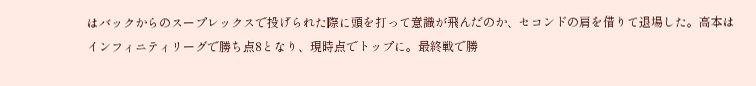はバックからのスープレックスで投げられた際に頭を打って意識が飛んだのか、セコンドの肩を借りて退場した。高本はインフィニティリーグで勝ち点8となり、現時点でトップに。最終戦で勝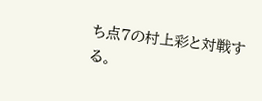ち点7の村上彩と対戦する。